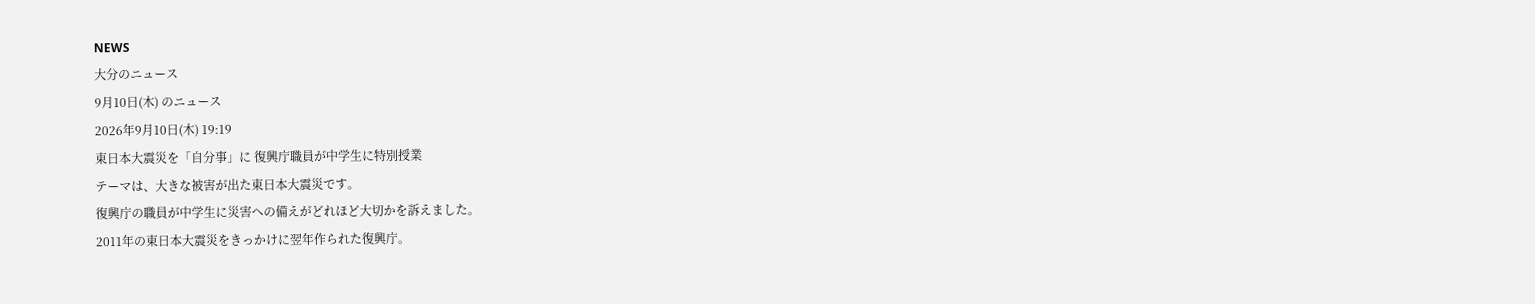NEWS
大分のニュース
9月10日(木) のニュース
2026年9月10日(木) 19:19
東日本大震災を「自分事」に 復興庁職員が中学生に特別授業
テーマは、大きな被害が出た東日本大震災です。
復興庁の職員が中学生に災害への備えがどれほど大切かを訴えました。
2011年の東日本大震災をきっかけに翌年作られた復興庁。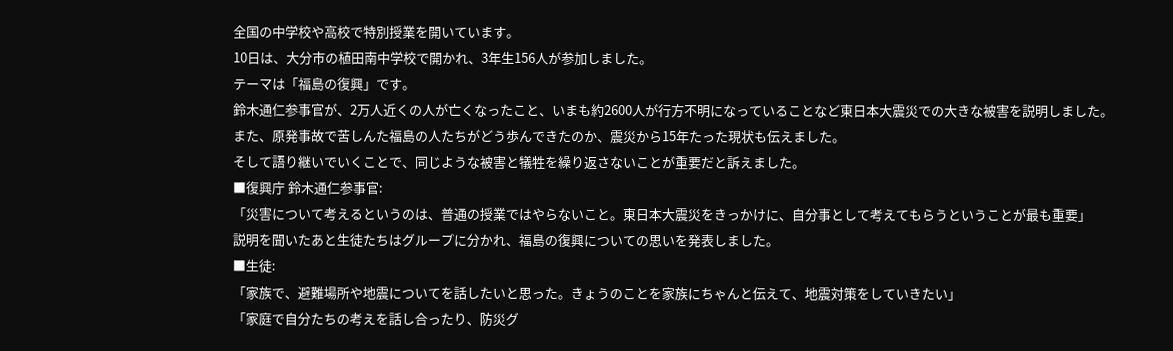全国の中学校や高校で特別授業を開いています。
10日は、大分市の植田南中学校で開かれ、3年生156人が参加しました。
テーマは「福島の復興」です。
鈴木通仁参事官が、2万人近くの人が亡くなったこと、いまも約2600人が行方不明になっていることなど東日本大震災での大きな被害を説明しました。
また、原発事故で苦しんた福島の人たちがどう歩んできたのか、震災から15年たった現状も伝えました。
そして語り継いでいくことで、同じような被害と犠牲を繰り返さないことが重要だと訴えました。
■復興庁 鈴木通仁参事官:
「災害について考えるというのは、普通の授業ではやらないこと。東日本大震災をきっかけに、自分事として考えてもらうということが最も重要」
説明を聞いたあと生徒たちはグループに分かれ、福島の復興についての思いを発表しました。
■生徒:
「家族で、避難場所や地震についてを話したいと思った。きょうのことを家族にちゃんと伝えて、地震対策をしていきたい」
「家庭で自分たちの考えを話し合ったり、防災グ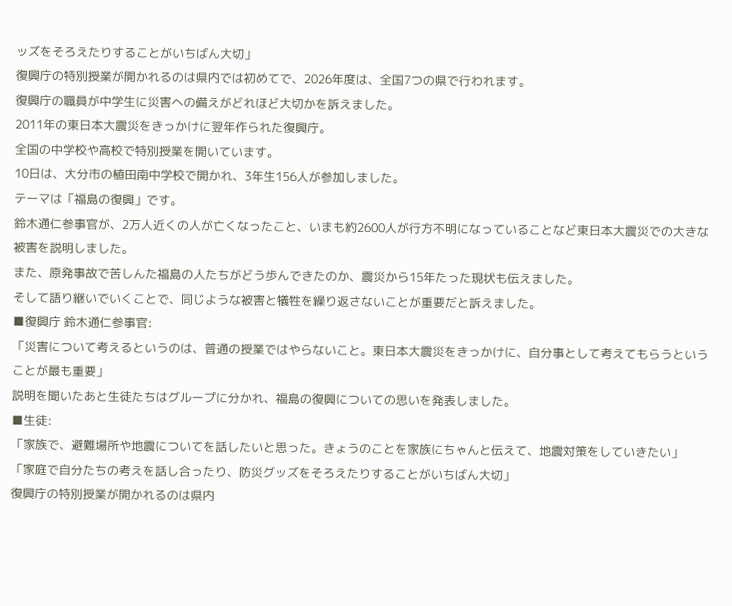ッズをそろえたりすることがいちばん大切」
復興庁の特別授業が開かれるのは県内では初めてで、2026年度は、全国7つの県で行われます。
復興庁の職員が中学生に災害への備えがどれほど大切かを訴えました。
2011年の東日本大震災をきっかけに翌年作られた復興庁。
全国の中学校や高校で特別授業を開いています。
10日は、大分市の植田南中学校で開かれ、3年生156人が参加しました。
テーマは「福島の復興」です。
鈴木通仁参事官が、2万人近くの人が亡くなったこと、いまも約2600人が行方不明になっていることなど東日本大震災での大きな被害を説明しました。
また、原発事故で苦しんた福島の人たちがどう歩んできたのか、震災から15年たった現状も伝えました。
そして語り継いでいくことで、同じような被害と犠牲を繰り返さないことが重要だと訴えました。
■復興庁 鈴木通仁参事官:
「災害について考えるというのは、普通の授業ではやらないこと。東日本大震災をきっかけに、自分事として考えてもらうということが最も重要」
説明を聞いたあと生徒たちはグループに分かれ、福島の復興についての思いを発表しました。
■生徒:
「家族で、避難場所や地震についてを話したいと思った。きょうのことを家族にちゃんと伝えて、地震対策をしていきたい」
「家庭で自分たちの考えを話し合ったり、防災グッズをそろえたりすることがいちばん大切」
復興庁の特別授業が開かれるのは県内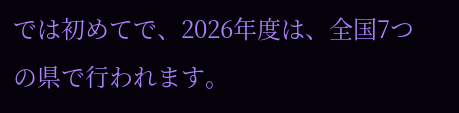では初めてで、2026年度は、全国7つの県で行われます。